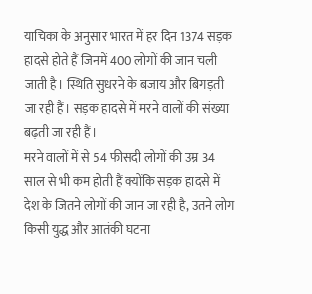याचिका के अनुसार भारत में हर दिन 1374 सड़क हादसे होते हैं जिनमें 400 लोगों की जान चली जाती है। स्थिति सुधरने के बजाय और बिगड़ती जा रही हैं। सड़क हादसे में मरने वालों की संख्या बढ़ती जा रही हैं।
मरने वालों में से 54 फीसदी लोगों की उम्र 34 साल से भी कम होती हैं क्योंकि सड़क हादसे में देश के जितने लोगों की जान जा रही है, उतने लोग किसी युद्ध और आतंकी घटना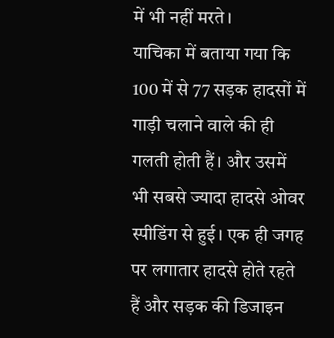में भी नहीं मरते।
याचिका में बताया गया कि 100 में से 77 सड़क हादसों में गाड़ी चलाने वाले की ही गलती होती हैं। और उसमें भी सबसे ज्यादा हादसे ओवर स्पीडिंग से हुई। एक ही जगह पर लगातार हादसे होते रहते हैं और सड़क की डिजाइन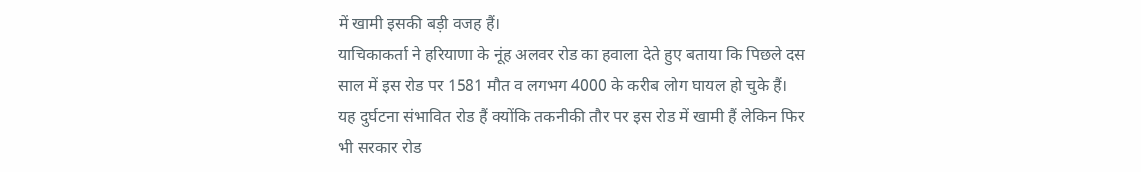में खामी इसकी बड़ी वजह हैं।
याचिकाकर्ता ने हरियाणा के नूंह अलवर रोड का हवाला देते हुए बताया कि पिछले दस साल में इस रोड पर 1581 मौत व लगभग 4000 के करीब लोग घायल हो चुके हैं।
यह दुर्घटना संभावित रोड हैं क्योंकि तकनीकी तौर पर इस रोड में खामी हैं लेकिन फिर भी सरकार रोड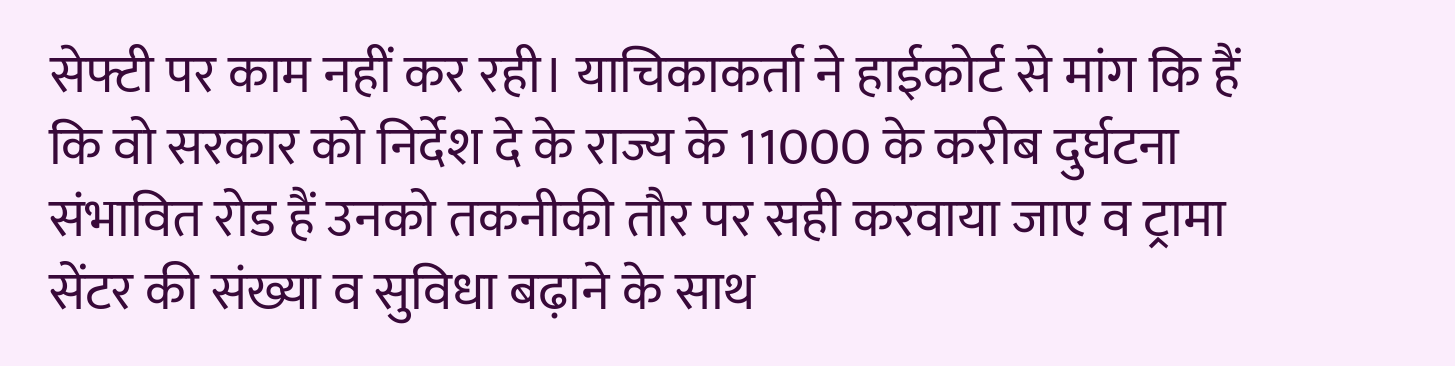सेफ्टी पर काम नहीं कर रही। याचिकाकर्ता ने हाईकोर्ट से मांग कि हैं कि वो सरकार को निर्देश दे के राज्य के 11000 के करीब दुर्घटना संभावित रोड हैं उनको तकनीकी तौर पर सही करवाया जाए व ट्रामा सेंटर की संख्या व सुविधा बढ़ाने के साथ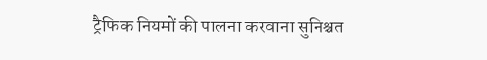ट्रैफिक नियमों की पालना करवाना सुनिश्चत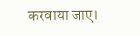करवाया जाए।